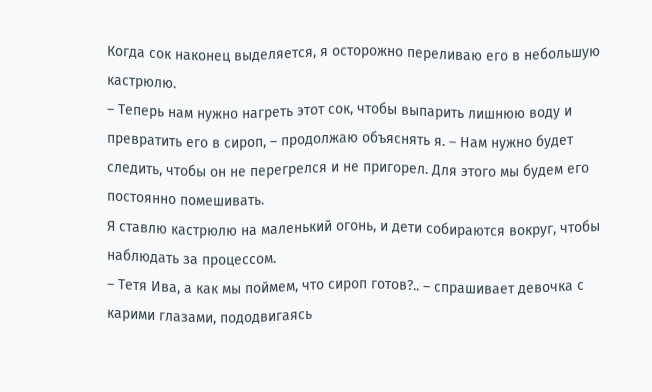Когда сок наконец выделяется, я осторожно переливаю его в небольшую кастрюлю.
– Теперь нам нужно нагреть этот сок, чтобы выпарить лишнюю воду и превратить его в сироп, – продолжаю объяснять я. – Нам нужно будет следить, чтобы он не перегрелся и не пригорел. Для этого мы будем его постоянно помешивать.
Я ставлю кастрюлю на маленький огонь, и дети собираются вокруг, чтобы наблюдать за процессом.
– Тетя Ива, а как мы поймем, что сироп готов?.. – спрашивает девочка с карими глазами, пододвигаясь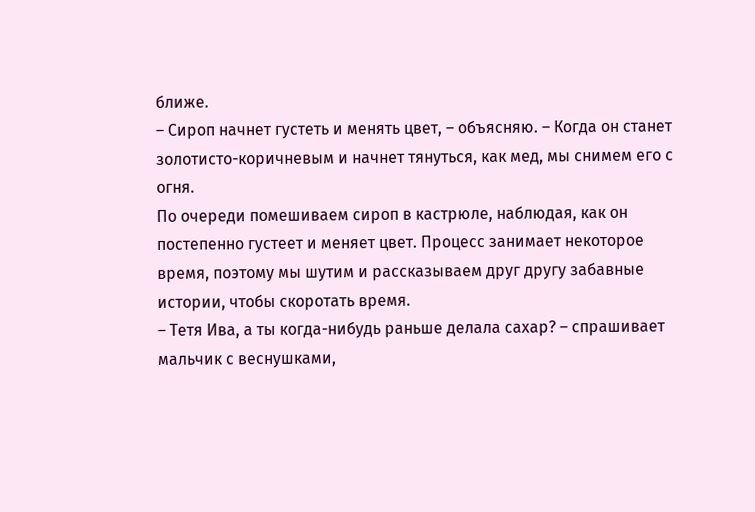ближе.
– Сироп начнет густеть и менять цвет, – объясняю. – Когда он станет золотисто-коричневым и начнет тянуться, как мед, мы снимем его с огня.
По очереди помешиваем сироп в кастрюле, наблюдая, как он постепенно густеет и меняет цвет. Процесс занимает некоторое время, поэтому мы шутим и рассказываем друг другу забавные истории, чтобы скоротать время.
– Тетя Ива, а ты когда-нибудь раньше делала сахар? – спрашивает мальчик с веснушками,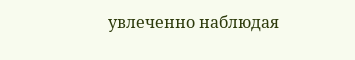увлеченно наблюдая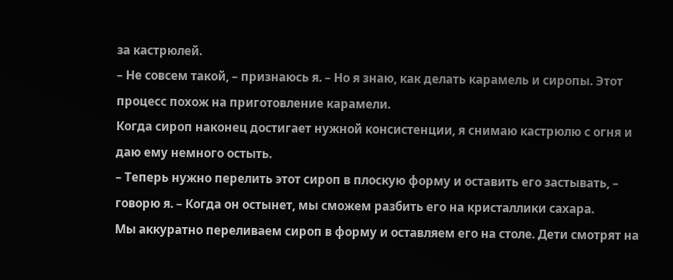за кастрюлей.
– Не совсем такой, – признаюсь я. – Но я знаю, как делать карамель и сиропы. Этот процесс похож на приготовление карамели.
Когда сироп наконец достигает нужной консистенции, я снимаю кастрюлю с огня и даю ему немного остыть.
– Теперь нужно перелить этот сироп в плоскую форму и оставить его застывать, – говорю я. – Когда он остынет, мы сможем разбить его на кристаллики сахара.
Мы аккуратно переливаем сироп в форму и оставляем его на столе. Дети смотрят на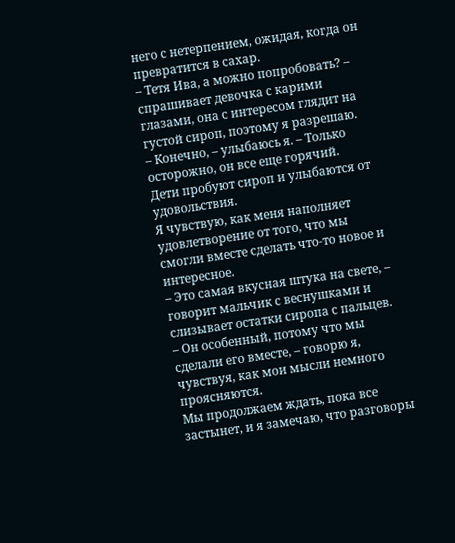него с нетерпением, ожидая, когда он превратится в сахар.
– Тетя Ива, а можно попробовать? – спрашивает девочка с карими глазами, она с интересом глядит на густой сироп, поэтому я разрешаю.
– Конечно, – улыбаюсь я. – Только осторожно, он все еще горячий.
Дети пробуют сироп и улыбаются от удовольствия.
Я чувствую, как меня наполняет удовлетворение от того, что мы смогли вместе сделать что-то новое и интересное.
– Это самая вкусная штука на свете, – говорит мальчик с веснушками и слизывает остатки сиропа с пальцев.
– Он особенный, потому что мы сделали его вместе, – говорю я, чувствуя, как мои мысли немного проясняются.
Мы продолжаем ждать, пока все застынет, и я замечаю, что разговоры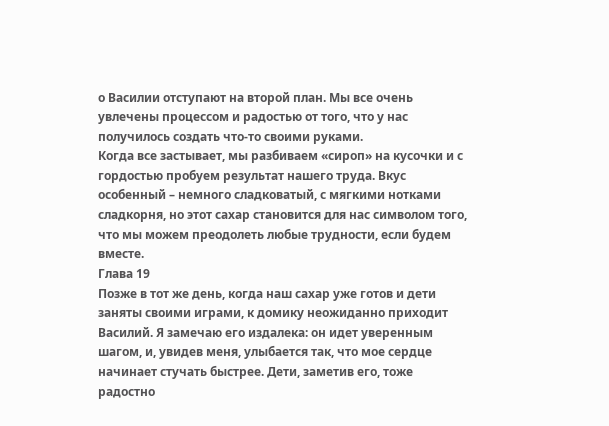о Василии отступают на второй план. Мы все очень увлечены процессом и радостью от того, что у нас получилось создать что-то своими руками.
Когда все застывает, мы разбиваем «сироп» на кусочки и с гордостью пробуем результат нашего труда. Вкус особенный – немного сладковатый, с мягкими нотками сладкорня, но этот сахар становится для нас символом того, что мы можем преодолеть любые трудности, если будем вместе.
Глава 19
Позже в тот же день, когда наш сахар уже готов и дети заняты своими играми, к домику неожиданно приходит Василий. Я замечаю его издалека: он идет уверенным шагом, и, увидев меня, улыбается так, что мое сердце начинает стучать быстрее. Дети, заметив его, тоже радостно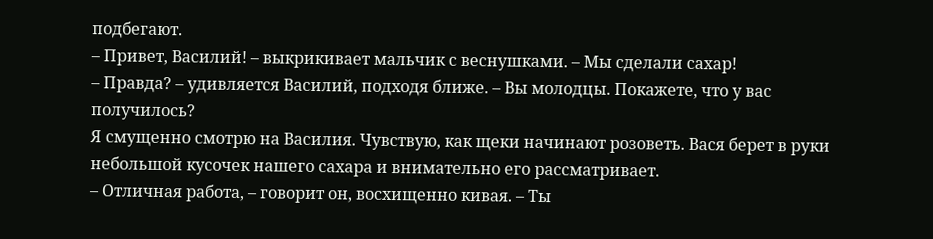подбегают.
– Привет, Василий! – выкрикивает мальчик с веснушками. – Мы сделали сахар!
– Правда? – удивляется Василий, подходя ближе. – Вы молодцы. Покажете, что у вас получилось?
Я смущенно смотрю на Василия. Чувствую, как щеки начинают розоветь. Вася берет в руки небольшой кусочек нашего сахара и внимательно его рассматривает.
– Отличная работа, – говорит он, восхищенно кивая. – Ты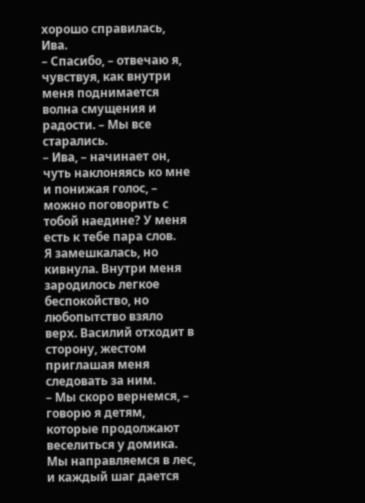хорошо справилась, Ива.
– Спасибо, – отвечаю я, чувствуя, как внутри меня поднимается волна смущения и радости. – Мы все старались.
– Ива, – начинает он, чуть наклоняясь ко мне и понижая голос, – можно поговорить с тобой наедине? У меня есть к тебе пара слов.
Я замешкалась, но кивнула. Внутри меня зародилось легкое беспокойство, но любопытство взяло верх. Василий отходит в сторону, жестом приглашая меня следовать за ним.
– Мы скоро вернемся, – говорю я детям, которые продолжают веселиться у домика. Мы направляемся в лес, и каждый шаг дается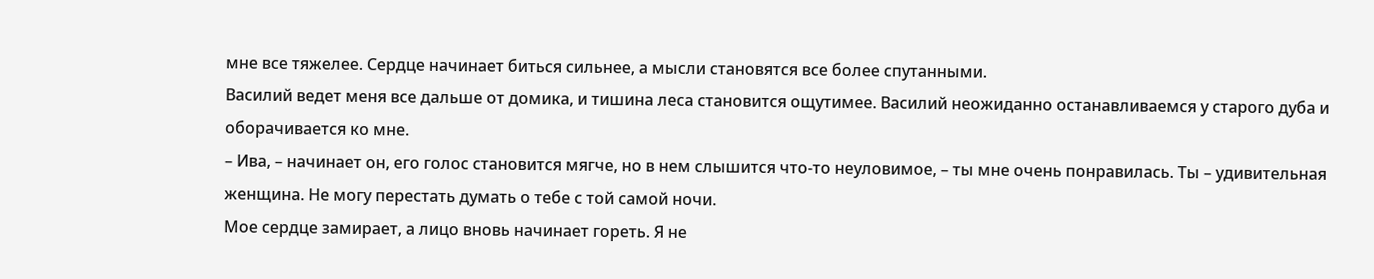мне все тяжелее. Сердце начинает биться сильнее, а мысли становятся все более спутанными.
Василий ведет меня все дальше от домика, и тишина леса становится ощутимее. Василий неожиданно останавливаемся у старого дуба и оборачивается ко мне.
– Ива, – начинает он, его голос становится мягче, но в нем слышится что-то неуловимое, – ты мне очень понравилась. Ты – удивительная женщина. Не могу перестать думать о тебе с той самой ночи.
Мое сердце замирает, а лицо вновь начинает гореть. Я не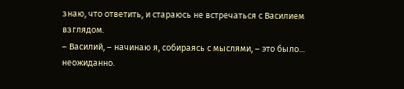знаю, что ответить, и стараюсь не встречаться с Василием взглядом.
– Василий, – начинаю я, собираясь с мыслями, – это было... неожиданно.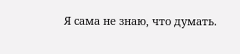Я сама не знаю, что думать.